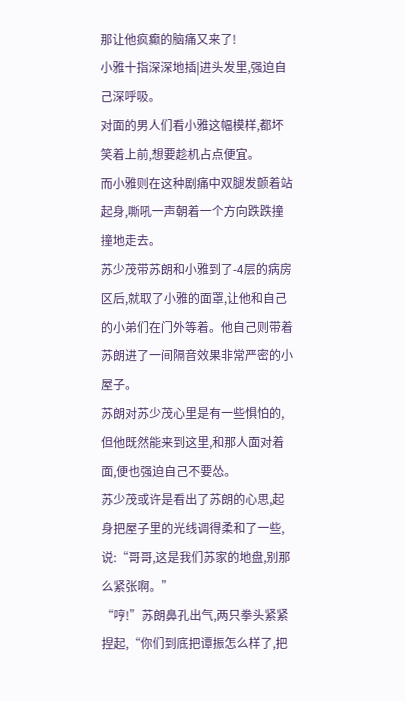那让他疯癫的脑痛又来了!
小雅十指深深地插|进头发里,强迫自己深呼吸。
对面的男人们看小雅这幅模样,都坏笑着上前,想要趁机占点便宜。
而小雅则在这种剧痛中双腿发颤着站起身,嘶吼一声朝着一个方向跌跌撞撞地走去。
苏少茂带苏朗和小雅到了-4层的病房区后,就取了小雅的面罩,让他和自己的小弟们在门外等着。他自己则带着苏朗进了一间隔音效果非常严密的小屋子。
苏朗对苏少茂心里是有一些惧怕的,但他既然能来到这里,和那人面对着面,便也强迫自己不要怂。
苏少茂或许是看出了苏朗的心思,起身把屋子里的光线调得柔和了一些,说:“哥哥,这是我们苏家的地盘,别那么紧张啊。”
“哼!”苏朗鼻孔出气,两只拳头紧紧捏起,“你们到底把谭振怎么样了,把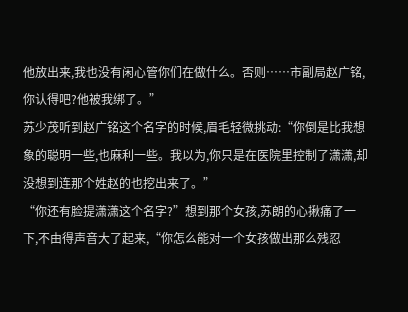他放出来,我也没有闲心管你们在做什么。否则……市副局赵广铭,你认得吧?他被我绑了。”
苏少茂听到赵广铭这个名字的时候,眉毛轻微挑动:“你倒是比我想象的聪明一些,也麻利一些。我以为,你只是在医院里控制了潇潇,却没想到连那个姓赵的也挖出来了。”
“你还有脸提潇潇这个名字?”想到那个女孩,苏朗的心揪痛了一下,不由得声音大了起来,“你怎么能对一个女孩做出那么残忍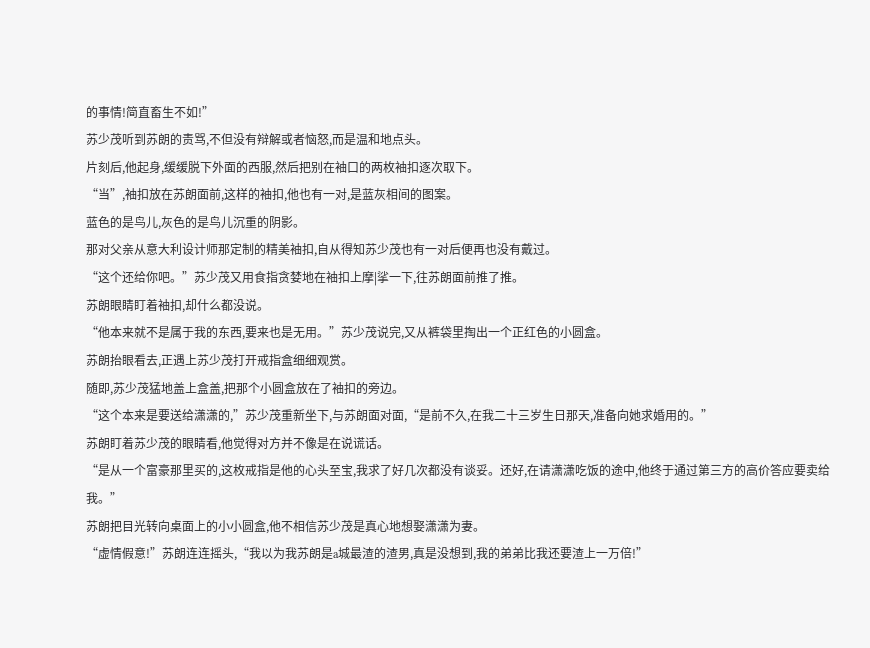的事情!简直畜生不如!”
苏少茂听到苏朗的责骂,不但没有辩解或者恼怒,而是温和地点头。
片刻后,他起身,缓缓脱下外面的西服,然后把别在袖口的两枚袖扣逐次取下。
“当”,袖扣放在苏朗面前,这样的袖扣,他也有一对,是蓝灰相间的图案。
蓝色的是鸟儿,灰色的是鸟儿沉重的阴影。
那对父亲从意大利设计师那定制的精美袖扣,自从得知苏少茂也有一对后便再也没有戴过。
“这个还给你吧。”苏少茂又用食指贪婪地在袖扣上摩|挲一下,往苏朗面前推了推。
苏朗眼睛盯着袖扣,却什么都没说。
“他本来就不是属于我的东西,要来也是无用。”苏少茂说完,又从裤袋里掏出一个正红色的小圆盒。
苏朗抬眼看去,正遇上苏少茂打开戒指盒细细观赏。
随即,苏少茂猛地盖上盒盖,把那个小圆盒放在了袖扣的旁边。
“这个本来是要送给潇潇的,”苏少茂重新坐下,与苏朗面对面,“是前不久,在我二十三岁生日那天,准备向她求婚用的。”
苏朗盯着苏少茂的眼睛看,他觉得对方并不像是在说谎话。
“是从一个富豪那里买的,这枚戒指是他的心头至宝,我求了好几次都没有谈妥。还好,在请潇潇吃饭的途中,他终于通过第三方的高价答应要卖给我。”
苏朗把目光转向桌面上的小小圆盒,他不相信苏少茂是真心地想娶潇潇为妻。
“虚情假意!”苏朗连连摇头,“我以为我苏朗是a城最渣的渣男,真是没想到,我的弟弟比我还要渣上一万倍!”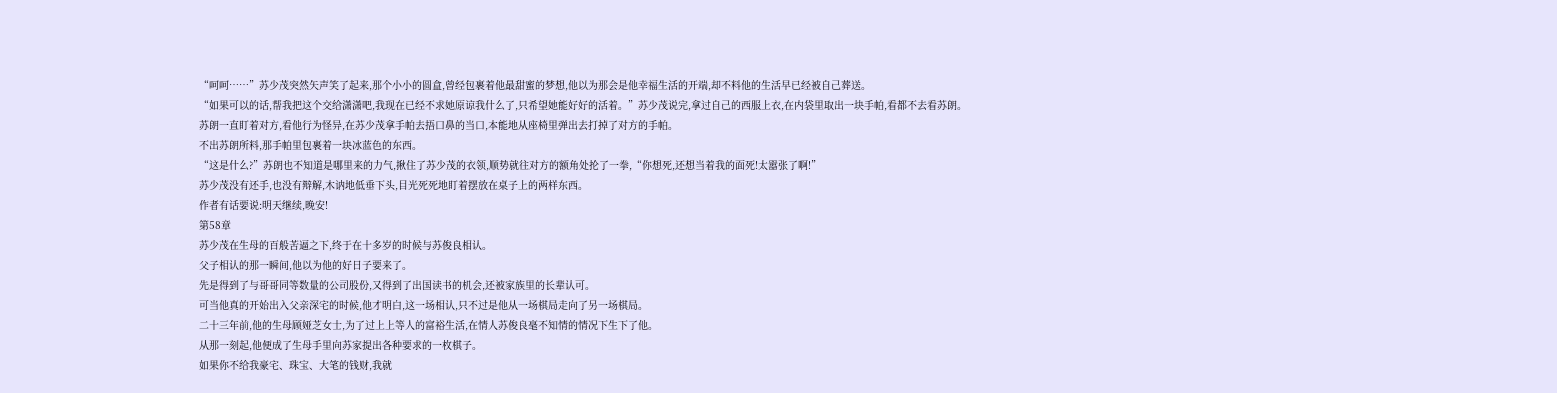“呵呵……”苏少茂突然矢声笑了起来,那个小小的圆盒,曾经包裹着他最甜蜜的梦想,他以为那会是他幸福生活的开端,却不料他的生活早已经被自己葬送。
“如果可以的话,帮我把这个交给潇潇吧,我现在已经不求她原谅我什么了,只希望她能好好的活着。”苏少茂说完,拿过自己的西服上衣,在内袋里取出一块手帕,看都不去看苏朗。
苏朗一直盯着对方,看他行为怪异,在苏少茂拿手帕去捂口鼻的当口,本能地从座椅里弹出去打掉了对方的手帕。
不出苏朗所料,那手帕里包裹着一块冰蓝色的东西。
“这是什么?”苏朗也不知道是哪里来的力气,揪住了苏少茂的衣领,顺势就往对方的额角处抡了一拳,“你想死,还想当着我的面死!太嚣张了啊!”
苏少茂没有还手,也没有辩解,木讷地低垂下头,目光死死地盯着摆放在桌子上的两样东西。
作者有话要说:明天继续,晚安!
第58章
苏少茂在生母的百般苦逼之下,终于在十多岁的时候与苏俊良相认。
父子相认的那一瞬间,他以为他的好日子要来了。
先是得到了与哥哥同等数量的公司股份,又得到了出国读书的机会,还被家族里的长辈认可。
可当他真的开始出入父亲深宅的时候,他才明白,这一场相认,只不过是他从一场棋局走向了另一场棋局。
二十三年前,他的生母顾娅芝女士,为了过上上等人的富裕生活,在情人苏俊良毫不知情的情况下生下了他。
从那一刻起,他便成了生母手里向苏家提出各种要求的一枚棋子。
如果你不给我豪宅、珠宝、大笔的钱财,我就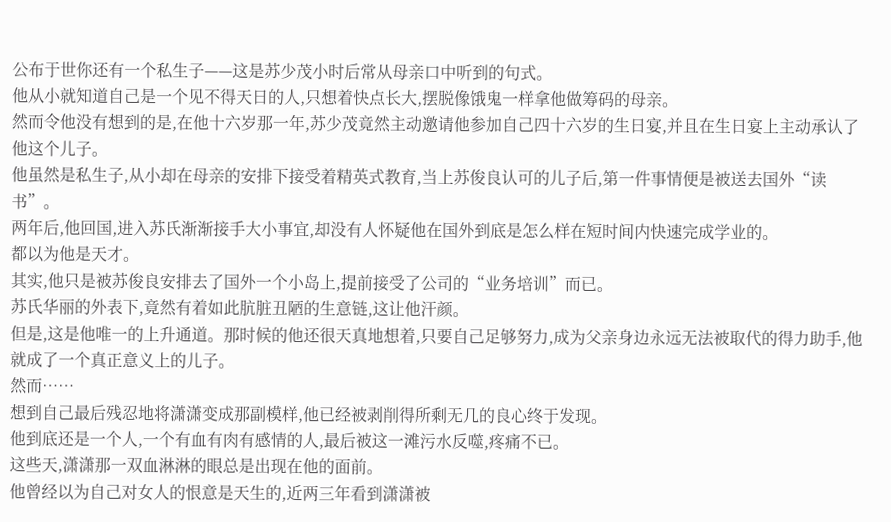公布于世你还有一个私生子——这是苏少茂小时后常从母亲口中听到的句式。
他从小就知道自己是一个见不得天日的人,只想着快点长大,摆脱像饿鬼一样拿他做筹码的母亲。
然而令他没有想到的是,在他十六岁那一年,苏少茂竟然主动邀请他参加自己四十六岁的生日宴,并且在生日宴上主动承认了他这个儿子。
他虽然是私生子,从小却在母亲的安排下接受着精英式教育,当上苏俊良认可的儿子后,第一件事情便是被送去国外“读书”。
两年后,他回国,进入苏氏渐渐接手大小事宜,却没有人怀疑他在国外到底是怎么样在短时间内快速完成学业的。
都以为他是天才。
其实,他只是被苏俊良安排去了国外一个小岛上,提前接受了公司的“业务培训”而已。
苏氏华丽的外表下,竟然有着如此肮脏丑陋的生意链,这让他汗颜。
但是,这是他唯一的上升通道。那时候的他还很天真地想着,只要自己足够努力,成为父亲身边永远无法被取代的得力助手,他就成了一个真正意义上的儿子。
然而……
想到自己最后残忍地将潇潇变成那副模样,他已经被剥削得所剩无几的良心终于发现。
他到底还是一个人,一个有血有肉有感情的人,最后被这一滩污水反噬,疼痛不已。
这些天,潇潇那一双血淋淋的眼总是出现在他的面前。
他曾经以为自己对女人的恨意是天生的,近两三年看到潇潇被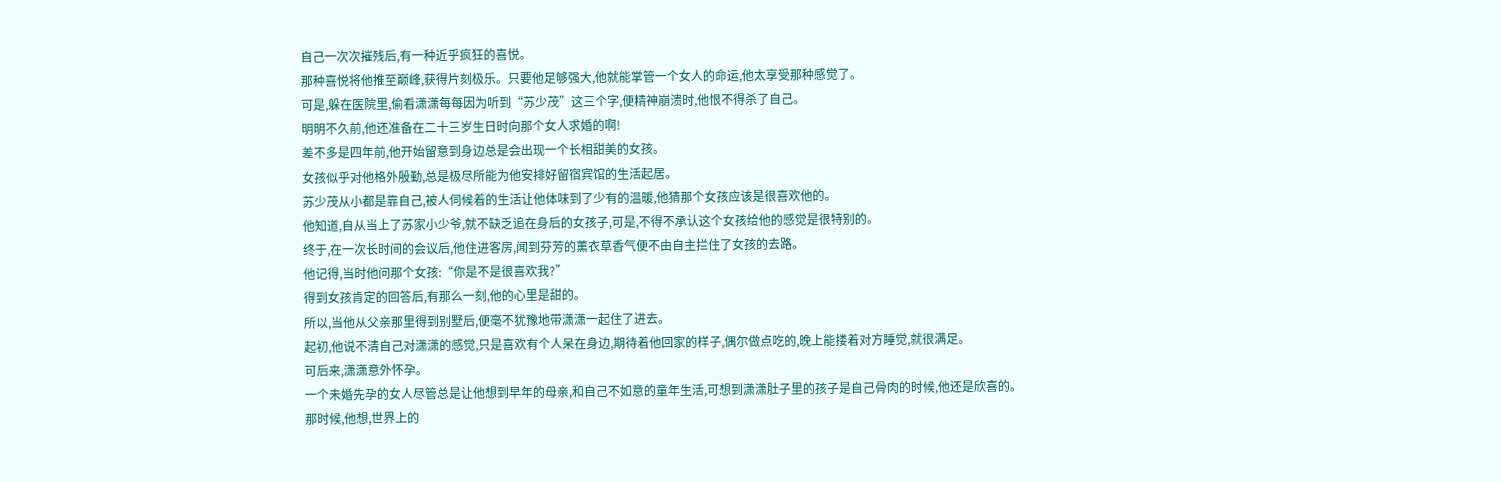自己一次次摧残后,有一种近乎疯狂的喜悦。
那种喜悦将他推至巅峰,获得片刻极乐。只要他足够强大,他就能掌管一个女人的命运,他太享受那种感觉了。
可是,躲在医院里,偷看潇潇每每因为听到“苏少茂”这三个字,便精神崩溃时,他恨不得杀了自己。
明明不久前,他还准备在二十三岁生日时向那个女人求婚的啊!
差不多是四年前,他开始留意到身边总是会出现一个长相甜美的女孩。
女孩似乎对他格外殷勤,总是极尽所能为他安排好留宿宾馆的生活起居。
苏少茂从小都是靠自己,被人伺候着的生活让他体味到了少有的温暖,他猜那个女孩应该是很喜欢他的。
他知道,自从当上了苏家小少爷,就不缺乏追在身后的女孩子,可是,不得不承认这个女孩给他的感觉是很特别的。
终于,在一次长时间的会议后,他住进客房,闻到芬芳的薰衣草香气便不由自主拦住了女孩的去路。
他记得,当时他问那个女孩:“你是不是很喜欢我?”
得到女孩肯定的回答后,有那么一刻,他的心里是甜的。
所以,当他从父亲那里得到别墅后,便毫不犹豫地带潇潇一起住了进去。
起初,他说不清自己对潇潇的感觉,只是喜欢有个人呆在身边,期待着他回家的样子,偶尔做点吃的,晚上能搂着对方睡觉,就很满足。
可后来,潇潇意外怀孕。
一个未婚先孕的女人尽管总是让他想到早年的母亲,和自己不如意的童年生活,可想到潇潇肚子里的孩子是自己骨肉的时候,他还是欣喜的。
那时候,他想,世界上的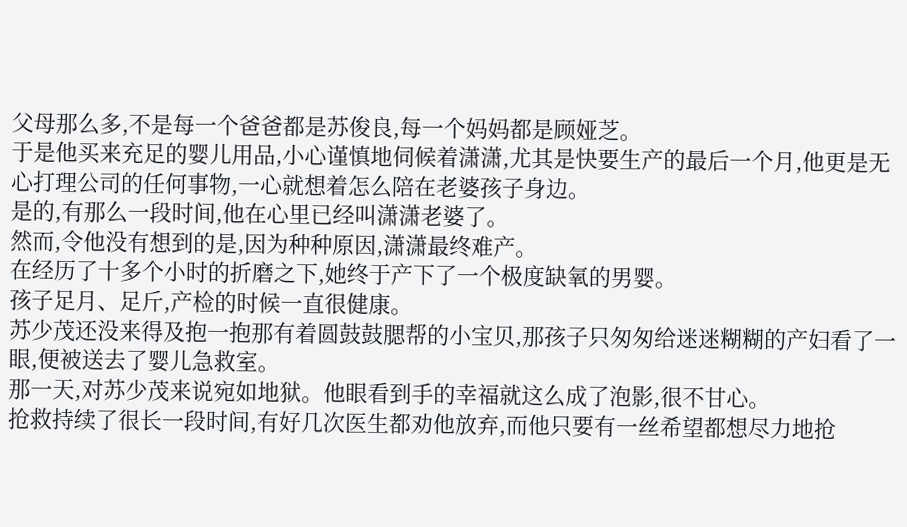父母那么多,不是每一个爸爸都是苏俊良,每一个妈妈都是顾娅芝。
于是他买来充足的婴儿用品,小心谨慎地伺候着潇潇,尤其是快要生产的最后一个月,他更是无心打理公司的任何事物,一心就想着怎么陪在老婆孩子身边。
是的,有那么一段时间,他在心里已经叫潇潇老婆了。
然而,令他没有想到的是,因为种种原因,潇潇最终难产。
在经历了十多个小时的折磨之下,她终于产下了一个极度缺氧的男婴。
孩子足月、足斤,产检的时候一直很健康。
苏少茂还没来得及抱一抱那有着圆鼓鼓腮帮的小宝贝,那孩子只匆匆给迷迷糊糊的产妇看了一眼,便被送去了婴儿急救室。
那一天,对苏少茂来说宛如地狱。他眼看到手的幸福就这么成了泡影,很不甘心。
抢救持续了很长一段时间,有好几次医生都劝他放弃,而他只要有一丝希望都想尽力地抢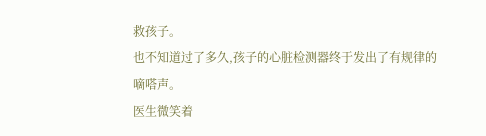救孩子。
也不知道过了多久,孩子的心脏检测器终于发出了有规律的嘀嗒声。
医生微笑着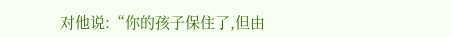对他说:“你的孩子保住了,但由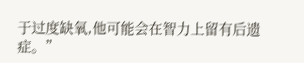于过度缺氧,他可能会在智力上留有后遗症。”